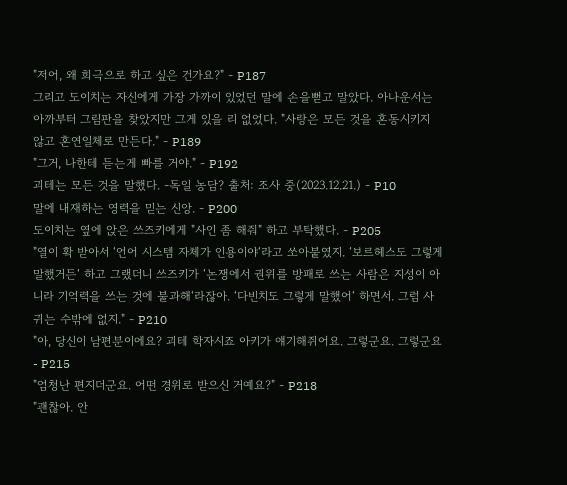"저어, 왜 희극으로 하고 싶은 건가요?" - P187
그리고 도이치는 자신에게 가장 가까이 있었던 말에 손을뻗고 말았다. 아나운서는 아까부터 그림판을 찾았지만 그게 있을 리 없었다. "사랑은 모든 것을 혼동시키지 않고 혼연일체로 만든다." - P189
"그거, 나한테 듣는게 빠를 거야." - P192
괴테는 모든 것을 말했다. -독일 농담? 출처: 조사 중(2023.12.21.) - P10
말에 내재하는 영력을 믿는 신앙. - P200
도이치는 옆에 앉은 쓰즈키에게 "사인 좀 해줘" 하고 부탁했다. - P205
"열이 확 받아서 ‘언어 시스템 자체가 인용이야‘라고 쏘아붙였지. ‘보르헤스도 그렇게 말했거든‘ 하고 그랬더니 쓰즈키가 ‘논쟁에서 권위를 방패로 쓰는 사람은 지성이 아니라 기억력을 쓰는 것에 불과해‘라잖아. ‘다빈치도 그렇게 말했어‘ 하면서. 그럼 사귀는 수밖에 없지." - P210
"아, 당신이 남편분이에요? 괴테 학자시죠 아키가 얘기해쥐어요. 그렇군요. 그렇군요 - P215
"엄청난 편지더군요. 어떤 경위로 받으신 거예요?" - P218
"괜찮아. 안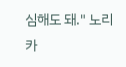심해도 돼." 노리카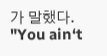가 말했다. "You ain‘t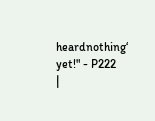heardnothing‘ yet!" - P222
|